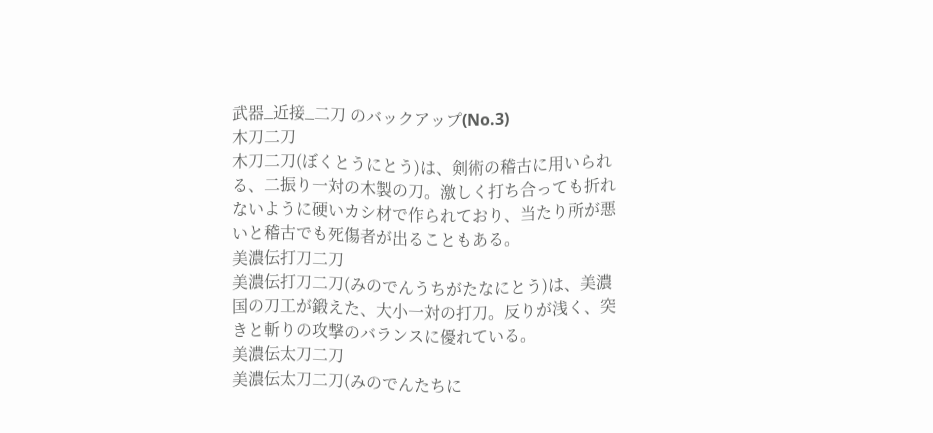武器_近接_二刀 のバックアップ(No.3)
木刀二刀
木刀二刀(ぼくとうにとう)は、剣術の稽古に用いられる、二振り一対の木製の刀。激しく打ち合っても折れないように硬いカシ材で作られており、当たり所が悪いと稽古でも死傷者が出ることもある。
美濃伝打刀二刀
美濃伝打刀二刀(みのでんうちがたなにとう)は、美濃国の刀工が鍛えた、大小一対の打刀。反りが浅く、突きと斬りの攻撃のバランスに優れている。
美濃伝太刀二刀
美濃伝太刀二刀(みのでんたちに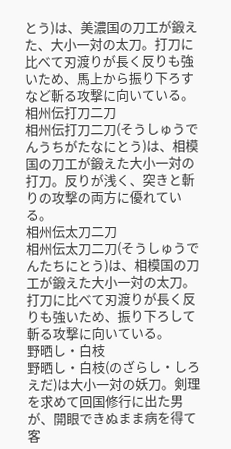とう)は、美濃国の刀工が鍛えた、大小一対の太刀。打刀に比べて刃渡りが長く反りも強いため、馬上から振り下ろすなど斬る攻撃に向いている。
相州伝打刀二刀
相州伝打刀二刀(そうしゅうでんうちがたなにとう)は、相模国の刀工が鍛えた大小一対の打刀。反りが浅く、突きと斬りの攻撃の両方に優れている。
相州伝太刀二刀
相州伝太刀二刀(そうしゅうでんたちにとう)は、相模国の刀工が鍛えた大小一対の太刀。打刀に比べて刃渡りが長く反りも強いため、振り下ろして斬る攻撃に向いている。
野晒し・白枝
野晒し・白枝(のざらし・しろえだ)は大小一対の妖刀。剣理を求めて回国修行に出た男が、開眼できぬまま病を得て客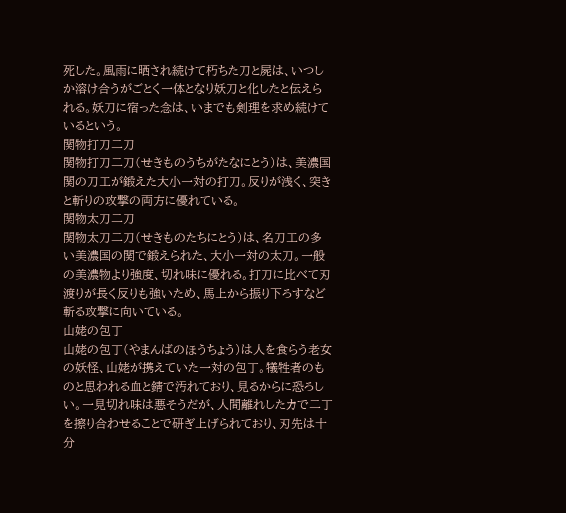死した。風雨に晒され続けて朽ちた刀と屍は、いつしか溶け合うがごとく一体となり妖刀と化したと伝えられる。妖刀に宿った念は、いまでも剣理を求め続けているという。
関物打刀二刀
関物打刀二刀(せきものうちがたなにとう)は、美濃国関の刀工が鍛えた大小一対の打刀。反りが浅く、突きと斬りの攻撃の両方に優れている。
関物太刀二刀
関物太刀二刀(せきものたちにとう)は、名刀工の多い美濃国の関で鍛えられた、大小一対の太刀。一般の美濃物より強度、切れ味に優れる。打刀に比べて刃渡りが長く反りも強いため、馬上から振り下ろすなど斬る攻撃に向いている。
山姥の包丁
山姥の包丁(やまんばのほうちょう)は人を食らう老女の妖怪、山姥が携えていた一対の包丁。犠牲者のものと思われる血と錆で汚れており、見るからに恐ろしい。一見切れ味は悪そうだが、人間離れしたカで二丁を擦り合わせることで研ぎ上げられており、刃先は十分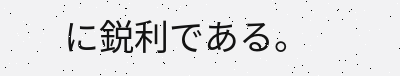に鋭利である。